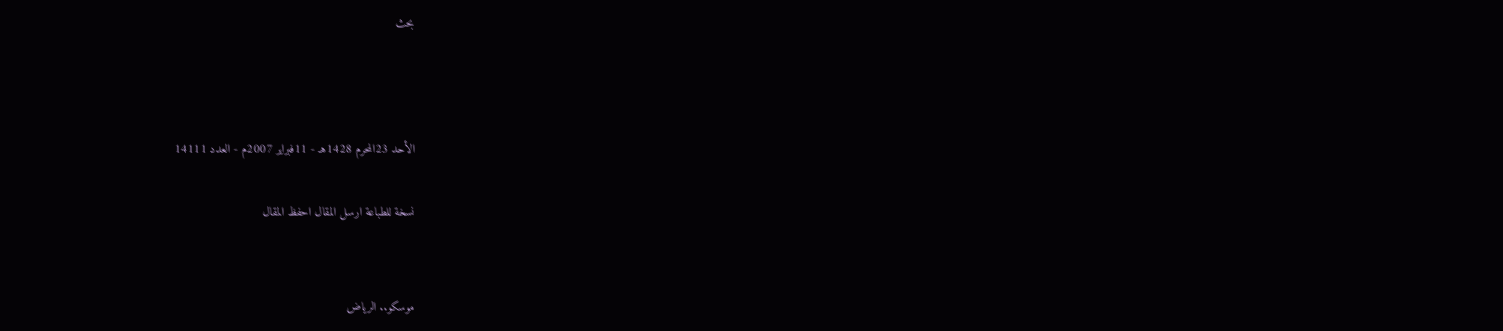بحث



الأحد 23المحرم 1428هـ - 11فبراير 2007م - العدد 14111

نسخة للطباعة ارسل المقال احفظ المقال


موسكو.. الرياض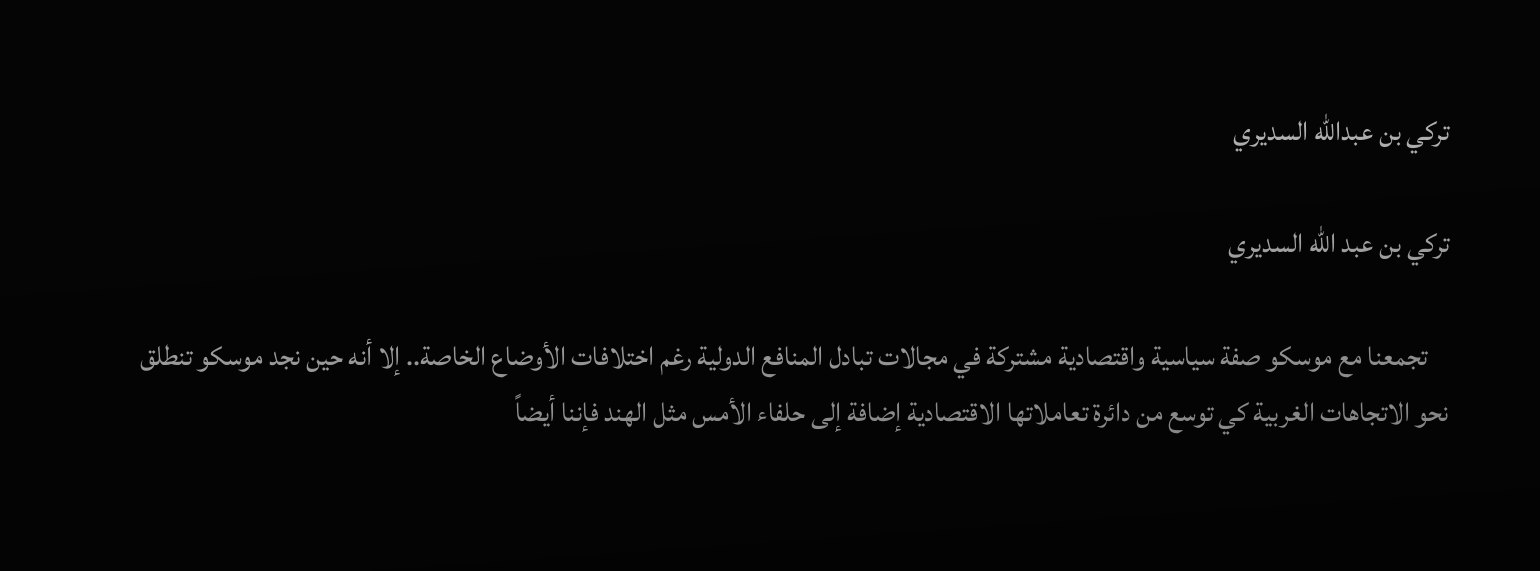تركي بن عبدالله السديري

تركي بن عبد الله السديري

    تجمعنا مع موسكو صفة سياسية واقتصادية مشتركة في مجالات تبادل المنافع الدولية رغم اختلافات الأوضاع الخاصة.. إلا أنه حين نجد موسكو تنطلق نحو الاتجاهات الغربية كي توسع من دائرة تعاملاتها الاقتصادية إضافة إلى حلفاء الأمس مثل الهند فإننا أيضاً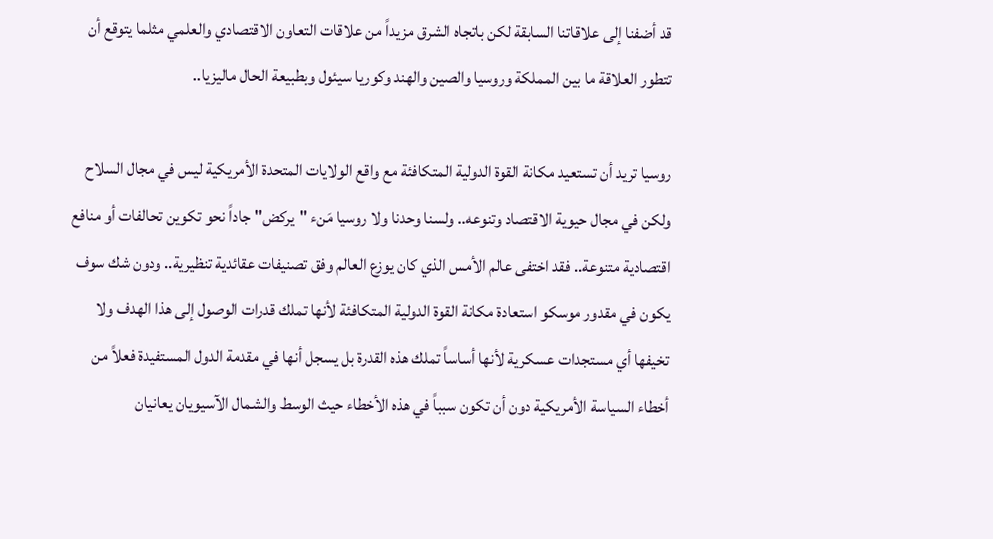قد أضفنا إلى علاقاتنا السابقة لكن باتجاه الشرق مزيداً من علاقات التعاون الاقتصادي والعلمي مثلما يتوقع أن تتطور العلاقة ما بين المملكة وروسيا والصين والهند وكوريا سيئول وبطبيعة الحال ماليزيا..

روسيا تريد أن تستعيد مكانة القوة الدولية المتكافئة مع واقع الولايات المتحدة الأمريكية ليس في مجال السلاح ولكن في مجال حيوية الاقتصاد وتنوعه.. ولسنا وحدنا ولا روسيا مَنء "يركض" جاداً نحو تكوين تحالفات أو منافع اقتصادية متنوعة.. فقد اختفى عالم الأمس الذي كان يوزع العالم وفق تصنيفات عقائدية تنظيرية.. ودون شك سوف يكون في مقدور موسكو استعادة مكانة القوة الدولية المتكافئة لأنها تملك قدرات الوصول إلى هذا الهدف ولا تخيفها أي مستجدات عسكرية لأنها أساساً تملك هذه القدرة بل يسجل أنها في مقدمة الدول المستفيدة فعلاً من أخطاء السياسة الأمريكية دون أن تكون سبباً في هذه الأخطاء حيث الوسط والشمال الآسيويان يعانيان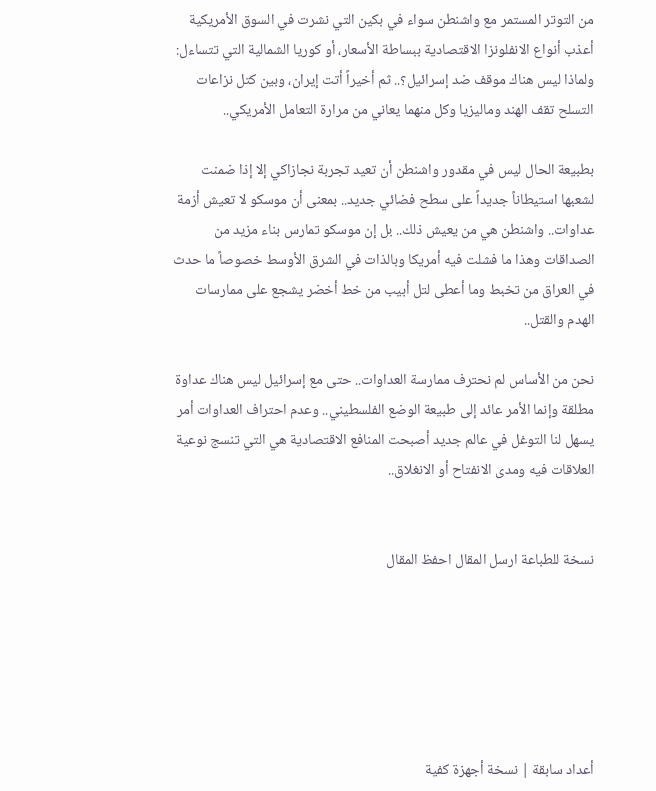من التوتر المستمر مع واشنطن سواء في بكين التي نشرت في السوق الأمريكية أعذب أنواع الانفلونزا الاقتصادية ببساطة الأسعار، أو كوريا الشمالية التي تتساءل: ولماذا ليس هناك موقف ضد إسرائيل؟.. ثم أخيراً أتت إيران، وبين كتل نزاعات التسلح تقف الهند وماليزيا وكل منهما يعاني من مرارة التعامل الأمريكي..

بطبيعة الحال ليس في مقدور واشنطن أن تعيد تجربة نجازاكي إلا إذا ضمنت لشعبها استيطاناً جديداً على سطح فضائي جديد.. بمعنى أن موسكو لا تعيش أزمة عداوات.. واشنطن هي من يعيش ذلك.. بل إن موسكو تمارس بناء مزيد من الصداقات وهذا ما فشلت فيه أمريكا وبالذات في الشرق الأوسط خصوصاً ما حدث في العراق من تخبط وما أعطى لتل أبيب من خط أخضر يشجع على ممارسات الهدم والقتل..

نحن من الأساس لم نحترف ممارسة العداوات.. حتى مع إسرائيل ليس هناك عداوة مطلقة وإنما الأمر عائد إلى طبيعة الوضع الفلسطيني.. وعدم احتراف العداوات أمر يسهل لنا التوغل في عالم جديد أصبحت المنافع الاقتصادية هي التي تنسج نوعية العلاقات فيه ومدى الانفتاح أو الانغلاق..


نسخة للطباعة ارسل المقال احفظ المقال






أعداد سابقة | نسخة أجهزة كفية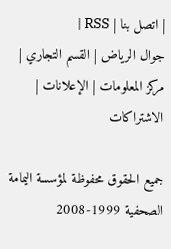| اتصل بنا | RSS |
جوال الرياض | القسم التجاري | مركز المعلومات | الإعلانات | الاشتراكات

جميع الحقوق محفوظة لمؤسسة اليمامة الصحفية 1999-2008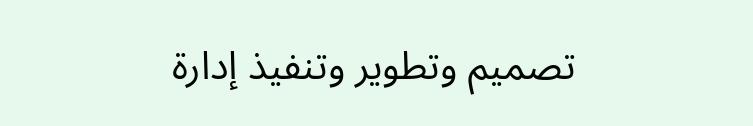تصميم وتطوير وتنفيذ إدارة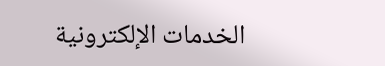الخدمات الإلكترونية